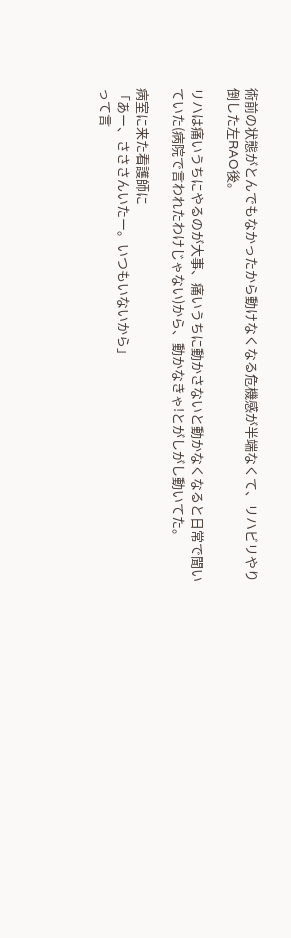術前の状態がとんでもなかったから動けなくなる危機感が半端なくて、リハビリやり倒した左RAO後。

リハは痛いうちにやるのが大事、痛いうちに動かさないと動かなくなると日常で聞いていた(病院で言われたわけじゃない)から、動かなきゃ!とがしがし動いてた。

病室に来た看護師に
「あー、さささんいたー。いつもいないから」
って言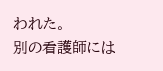われた。
別の看護師には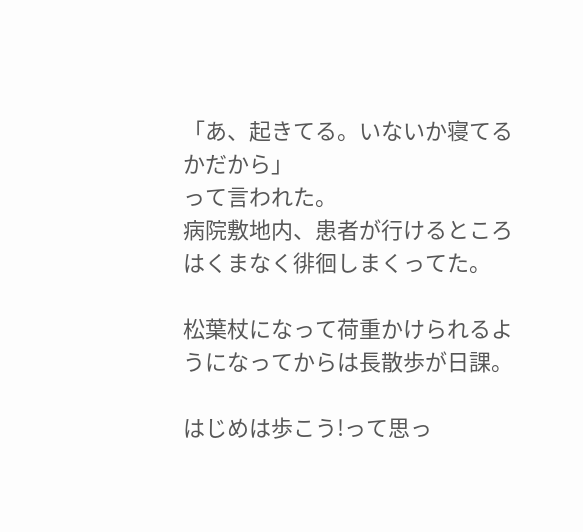「あ、起きてる。いないか寝てるかだから」
って言われた。
病院敷地内、患者が行けるところはくまなく徘徊しまくってた。

松葉杖になって荷重かけられるようになってからは長散歩が日課。

はじめは歩こう!って思っ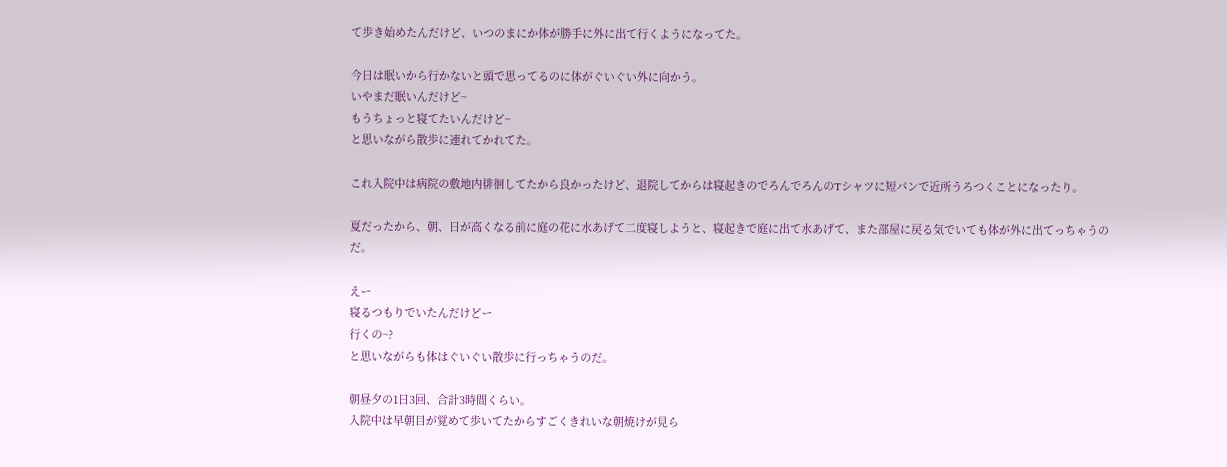て歩き始めたんだけど、いつのまにか体が勝手に外に出て行くようになってた。

今日は眠いから行かないと頭で思ってるのに体がぐいぐい外に向かう。
いやまだ眠いんだけど~
もうちょっと寝てたいんだけど~
と思いながら散歩に連れてかれてた。

これ入院中は病院の敷地内徘徊してたから良かったけど、退院してからは寝起きのでろんでろんのTシャツに短パンで近所うろつくことになったり。

夏だったから、朝、日が高くなる前に庭の花に水あげて二度寝しようと、寝起きで庭に出て水あげて、また部屋に戻る気でいても体が外に出てっちゃうのだ。

えー
寝るつもりでいたんだけどー
行くの~?
と思いながらも体はぐいぐい散歩に行っちゃうのだ。

朝昼夕の1日3回、合計3時間くらい。
入院中は早朝目が覚めて歩いてたからすごくきれいな朝焼けが見ら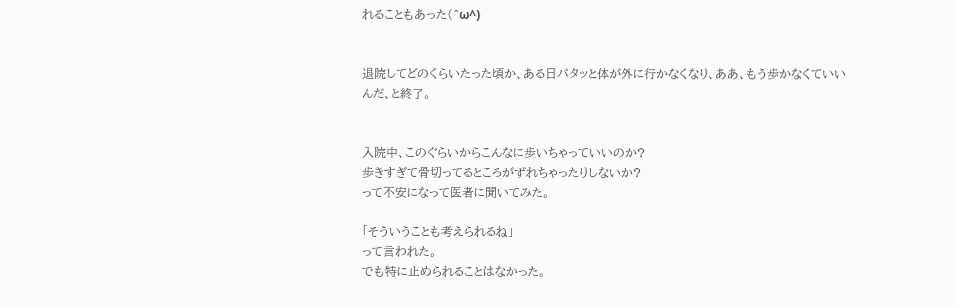れることもあった(^ω^)


退院してどのくらいたった頃か、ある日パタッと体が外に行かなくなり、ああ、もう歩かなくていいんだ、と終了。


入院中、このぐらいからこんなに歩いちゃっていいのか?
歩きすぎて骨切ってるところがずれちゃったりしないか?
って不安になって医者に聞いてみた。

「そういうことも考えられるね」
って言われた。
でも特に止められることはなかった。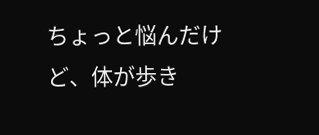ちょっと悩んだけど、体が歩き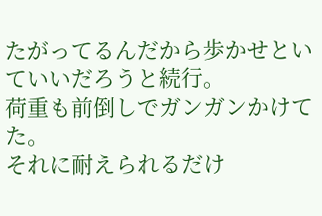たがってるんだから歩かせといていいだろうと続行。
荷重も前倒しでガンガンかけてた。
それに耐えられるだけ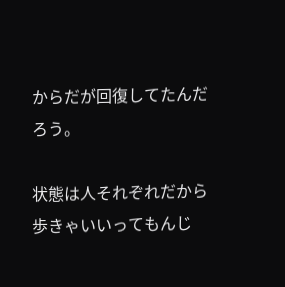からだが回復してたんだろう。

状態は人それぞれだから歩きゃいいってもんじ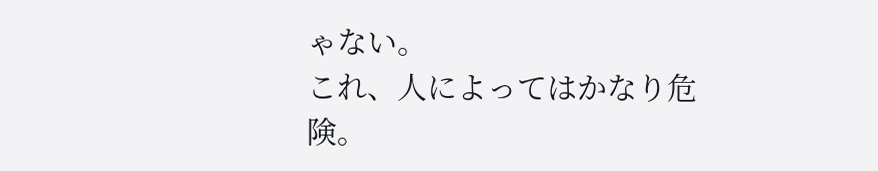ゃない。
これ、人によってはかなり危険。